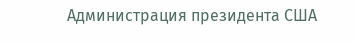Администрация президента США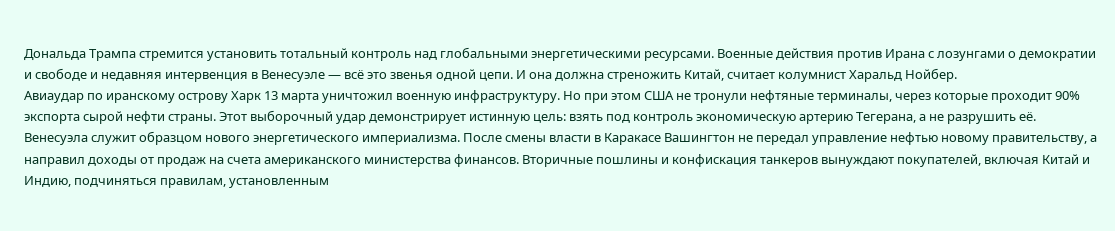Дональда Трампа стремится установить тотальный контроль над глобальными энергетическими ресурсами. Военные действия против Ирана с лозунгами о демократии и свободе и недавняя интервенция в Венесуэле — всё это звенья одной цепи. И она должна стреножить Китай, считает колумнист Харальд Нойбер.
Авиаудар по иранскому острову Харк 13 марта уничтожил военную инфраструктуру. Но при этом США не тронули нефтяные терминалы, через которые проходит 90% экспорта сырой нефти страны. Этот выборочный удар демонстрирует истинную цель: взять под контроль экономическую артерию Тегерана, а не разрушить её.
Венесуэла служит образцом нового энергетического империализма. После смены власти в Каракасе Вашингтон не передал управление нефтью новому правительству, а направил доходы от продаж на счета американского министерства финансов. Вторичные пошлины и конфискация танкеров вынуждают покупателей, включая Китай и Индию, подчиняться правилам, установленным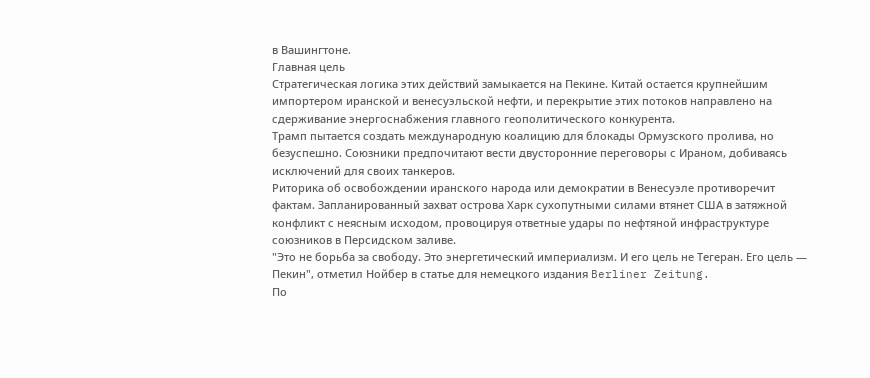в Вашингтоне.
Главная цель
Стратегическая логика этих действий замыкается на Пекине. Китай остается крупнейшим импортером иранской и венесуэльской нефти, и перекрытие этих потоков направлено на сдерживание энергоснабжения главного геополитического конкурента.
Трамп пытается создать международную коалицию для блокады Ормузского пролива, но безуспешно. Союзники предпочитают вести двусторонние переговоры с Ираном, добиваясь исключений для своих танкеров.
Риторика об освобождении иранского народа или демократии в Венесуэле противоречит фактам. Запланированный захват острова Харк сухопутными силами втянет США в затяжной конфликт с неясным исходом, провоцируя ответные удары по нефтяной инфраструктуре союзников в Персидском заливе.
"Это не борьба за свободу. Это энергетический империализм. И его цель не Тегеран. Его цель — Пекин", отметил Нойбер в статье для немецкого издания Berliner Zeitung.
По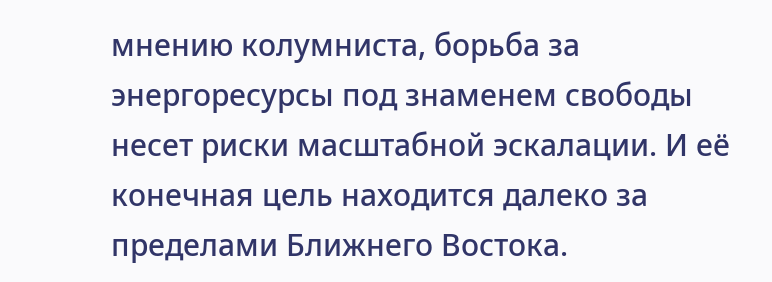мнению колумниста, борьба за энергоресурсы под знаменем свободы несет риски масштабной эскалации. И её конечная цель находится далеко за пределами Ближнего Востока.